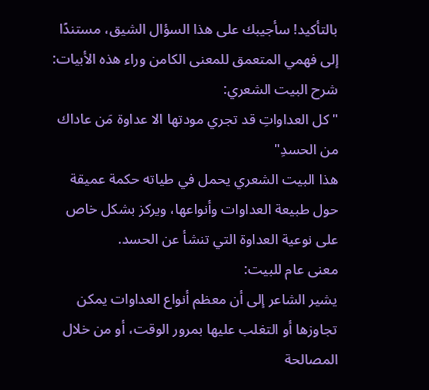بالتأكيد! سأجيبك على هذا السؤال الشيق، مستندًا إلى فهمي المتعمق للمعنى الكامن وراء هذه الأبيات:
شرح البيت الشعري:
"كل العداواتِ قد تجري مودتها الا عداوة مَن عاداك من الحسدِ"
هذا البيت الشعري يحمل في طياته حكمة عميقة حول طبيعة العداوات وأنواعها، ويركز بشكل خاص على نوعية العداوة التي تنشأ عن الحسد.
معنى عام للبيت:
يشير الشاعر إلى أن معظم أنواع العداوات يمكن تجاوزها أو التغلب عليها بمرور الوقت، أو من خلال المصالحة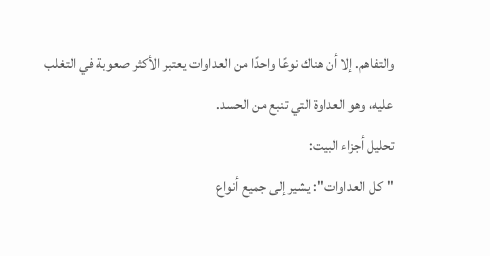والتفاهم. إلا أن هناك نوعًا واحدًا من العداوات يعتبر الأكثر صعوبة في التغلب عليه، وهو العداوة التي تنبع من الحسد.
تحليل أجزاء البيت:
"كل العداوات": يشير إلى جميع أنواع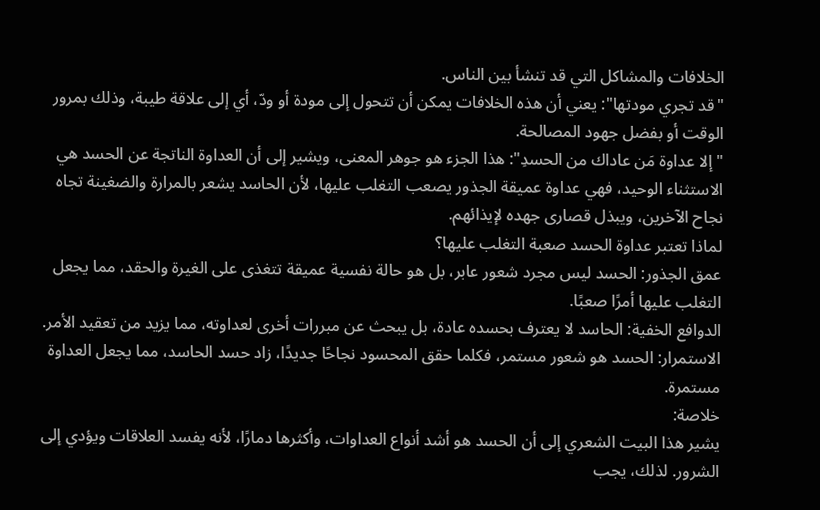الخلافات والمشاكل التي قد تنشأ بين الناس.
"قد تجري مودتها": يعني أن هذه الخلافات يمكن أن تتحول إلى مودة أو ودّ، أي إلى علاقة طيبة، وذلك بمرور الوقت أو بفضل جهود المصالحة.
"إلا عداوة مَن عاداك من الحسدِ": هذا الجزء هو جوهر المعنى، ويشير إلى أن العداوة الناتجة عن الحسد هي الاستثناء الوحيد، فهي عداوة عميقة الجذور يصعب التغلب عليها، لأن الحاسد يشعر بالمرارة والضغينة تجاه نجاح الآخرين، ويبذل قصارى جهده لإيذائهم.
لماذا تعتبر عداوة الحسد صعبة التغلب عليها؟
عمق الجذور: الحسد ليس مجرد شعور عابر، بل هو حالة نفسية عميقة تتغذى على الغيرة والحقد، مما يجعل التغلب عليها أمرًا صعبًا.
الدوافع الخفية: الحاسد لا يعترف بحسده عادة، بل يبحث عن مبررات أخرى لعداوته، مما يزيد من تعقيد الأمر.
الاستمرار: الحسد هو شعور مستمر، فكلما حقق المحسود نجاحًا جديدًا، زاد حسد الحاسد، مما يجعل العداوة مستمرة.
خلاصة:
يشير هذا البيت الشعري إلى أن الحسد هو أشد أنواع العداوات، وأكثرها دمارًا، لأنه يفسد العلاقات ويؤدي إلى الشرور. لذلك، يجب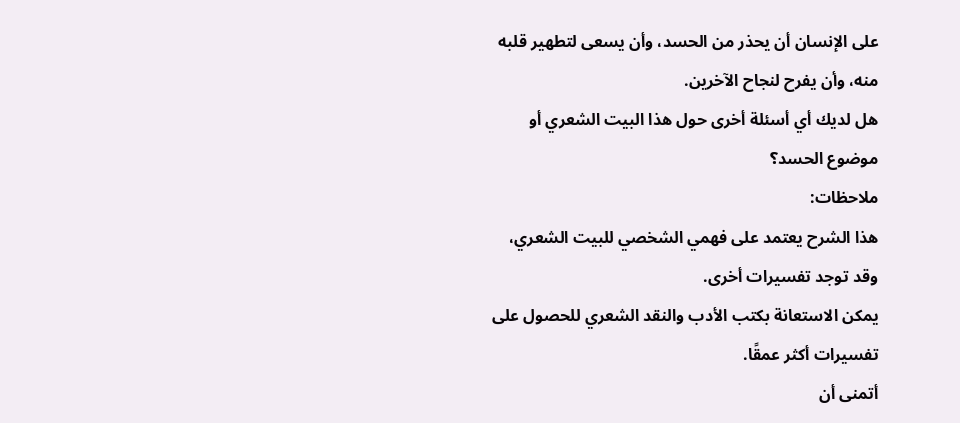على الإنسان أن يحذر من الحسد، وأن يسعى لتطهير قلبه منه، وأن يفرح لنجاح الآخرين.
هل لديك أي أسئلة أخرى حول هذا البيت الشعري أو موضوع الحسد؟
ملاحظات:
هذا الشرح يعتمد على فهمي الشخصي للبيت الشعري، وقد توجد تفسيرات أخرى.
يمكن الاستعانة بكتب الأدب والنقد الشعري للحصول على تفسيرات أكثر عمقًا.
أتمنى أن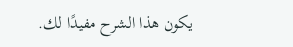يكون هذا الشرح مفيدًا لك.